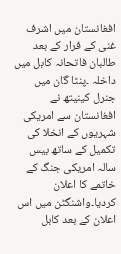افغانستان میں اشرف غنی کے فرار کے بعد طالبان فاتحانہ کابل میں داخلہ ۔پنٹا گان میں جنرل کینیتھ نے افغانستان سے امریکی شہریوں کے انخلا کی تکمیل کے ساتھ بیس سالہ امریکی جنگ کے خاتمے کا اعلان کردیا۔واشنگٹن میں اس اعلان کے بعد کابل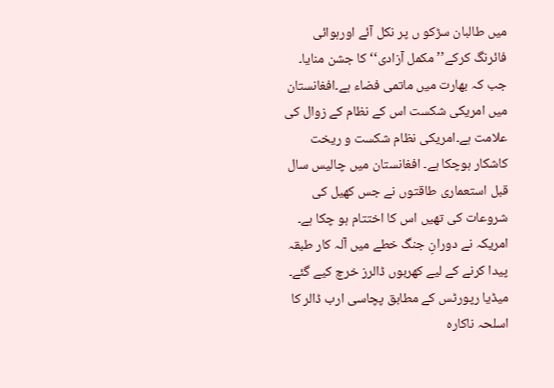میں طالبان سڑکو ں پر نکل آئے اورہوائی فائرنگ کرکے’’ مکمل آزادی‘‘ کا جشن منایا۔ جب کہ بھارت میں ماتمی فضاء ہے۔افغانستان میں امریکی شکست اس کے نظام کے زوال کی علامت ہے۔امریکی نظام شکست و ریخت کاشکار ہوچکا ہے۔ افغانستان میں چالیس سال قبل استعماری طاقتوں نے جس کھیل کی شروعات کی تھیں اس کا اختتام ہو چکا ہے۔ امریکہ نے دورانِ جنگ خطے میں آلہ کار طبقہ پیدا کرنے کے لیے کھربوں ڈالرز خرچ کیے گئے۔ میڈیا رپورٹس کے مطابق پچاسی ارب ڈالر کا اسلحہ ناکارہ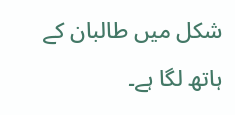شکل میں طالبان کے ہاتھ لگا ہے۔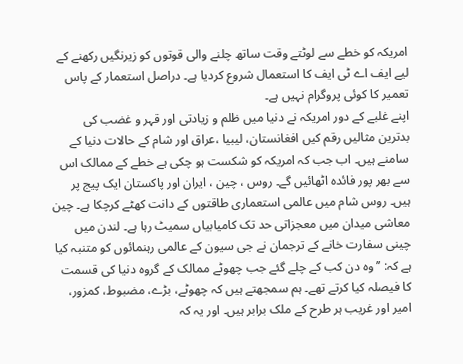امریکہ کو خطے سے لوٹتے وقت ساتھ چلنے والی قوتوں کو زیرنگیں رکھنے کے لیے ایف اے ٹی ایف کا استعمال شروع کردیا ہے۔ دراصل استعمار کے پاس تعمیر کا کوئی پروگرام نہیں ہے۔
اپنے غلبے کے دور امریکہ نے دنیا میں ظلم و زیادتی اور قہر و غضب کی بدترین مثالیں رقم کیں افغانستان، لیبیا ،عراق اور شام کے حالات دنیا کے سامنے ہیں۔ اب جب کہ امریکہ کو شکست ہو چکی ہے خطے کے ممالک اس سے بھر پور فائدہ اٹھائیں گے۔ روس ، چین ، ایران اور پاکستان ایک پیج پر ہیں۔ روس شام میں عالمی استعماری طاقتوں کے دانت کھٹے کرچکا ہے۔ چین معاشی میدان میں معجزاتی حد تک کامیابیاں سمیٹ رہا ہے۔ لندن میں چینی سفارت خانے کے ترجمان نے جی سیون کے عالمی رہنمائوں کو متنبہ کیا ہے کہ: ’’وہ دن کب کے چلے گئے جب چھوٹے ممالک کے گروہ دنیا کی قسمت کا فیصلہ کیا کرتے تھے۔ ہم سمجھتے ہیں کہ چھوٹے، بڑے، مضبوط، کمزور، امیر اور غریب ہر طرح کے ملک برابر ہیں۔ اور یہ کہ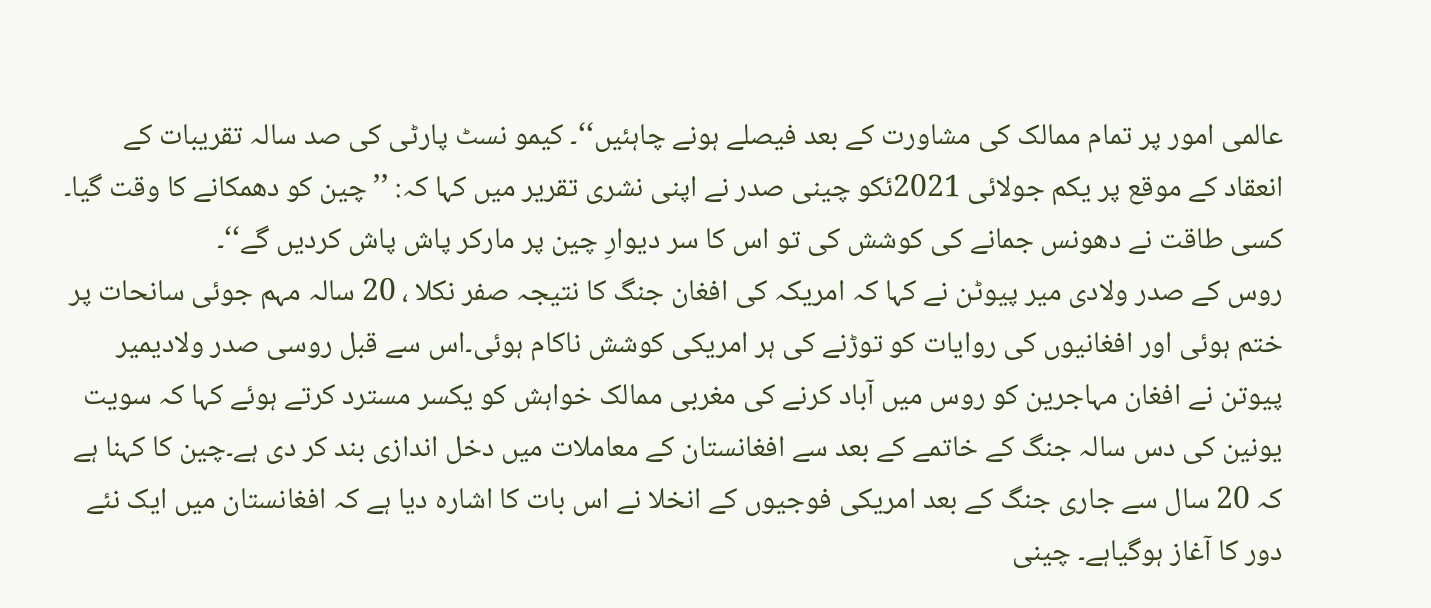عالمی امور پر تمام ممالک کی مشاورت کے بعد فیصلے ہونے چاہئیں‘‘۔ کیمو نسٹ پارٹی کی صد سالہ تقریبات کے انعقاد کے موقع پر یکم جولائی 2021ئکو چینی صدر نے اپنی نشری تقریر میں کہا کہ: ’’چین کو دھمکانے کا وقت گیا۔ کسی طاقت نے دھونس جمانے کی کوشش کی تو اس کا سر دیوارِ چین پر مارکر پاش پاش کردیں گے‘‘۔
روس کے صدر ولادی میر پیوٹن نے کہا کہ امریکہ کی افغان جنگ کا نتیجہ صفر نکلا ، 20 سالہ مہم جوئی سانحات پر ختم ہوئی اور افغانیوں کی روایات کو توڑنے کی ہر امریکی کوشش ناکام ہوئی۔اس سے قبل روسی صدر ولادیمیر پیوتن نے افغان مہاجرین کو روس میں آباد کرنے کی مغربی ممالک خواہش کو یکسر مسترد کرتے ہوئے کہا کہ سویت یونین کی دس سالہ جنگ کے خاتمے کے بعد سے افغانستان کے معاملات میں دخل اندازی بند کر دی ہے۔چین کا کہنا ہے کہ 20 سال سے جاری جنگ کے بعد امریکی فوجیوں کے انخلا نے اس بات کا اشارہ دیا ہے کہ افغانستان میں ایک نئے دور کا آغاز ہوگیاہے۔ چینی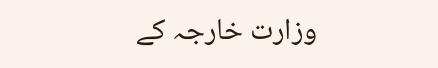وزارت خارجہ کے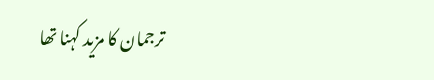ترجمان کا مزید کہنا تھا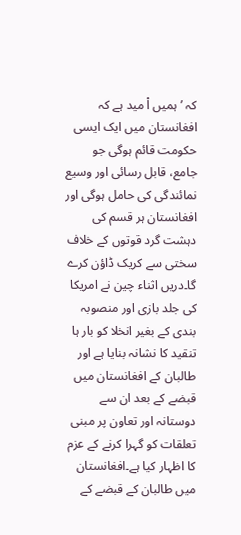کہ ’ہمیں اْ مید ہے کہ افغانستان میں ایک ایسی حکومت قائم ہوگی جو جامع، قابل رسائی اور وسیع نمائندگی کی حامل ہوگی اور افغانستان ہر قسم کی دہشت گرد قوتوں کے خلاف سختی سے کریک ڈاؤن کرے گا۔دریں اثناء چین نے امریکا کی جلد بازی اور منصوبہ بندی کے بغیر انخلا کو بار ہا تنقید کا نشانہ بنایا ہے اور طالبان کے افغانستان میں قبضے کے بعد ان سے دوستانہ اور تعاون پر مبنی تعلقات کو گہرا کرنے کے عزم کا اظہار کیا ہے۔افغانستان میں طالبان کے قبضے کے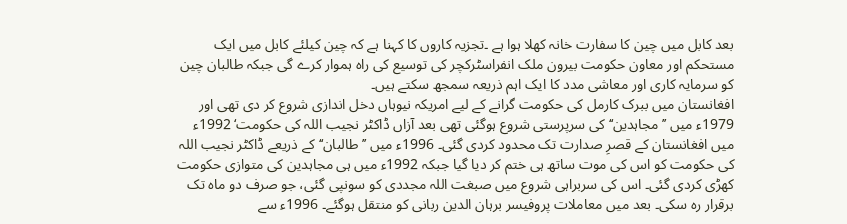بعد کابل میں چین کا سفارت خانہ کھلا ہوا ہے ۔تجزیہ کاروں کا کہنا ہے کہ چین کیلئے کابل میں ایک مستحکم اور معاون حکومت بیرون ملک انفراسٹرکچر کی توسیع کی راہ ہموار کرے گی جبکہ طالبان چین کو سرمایہ کاری اور معاشی مدد کا ایک اہم ذریعہ سمجھ سکتے ہیں۔
افغانستان میں ببرک کارمل کی حکومت گرانے کے لیے امریکہ نیوہاں دخل اندازی شروع کر دی تھی اور 1979ء میں ’’ مجاہدین‘‘ کی سرپرستی شروع ہوگئی تھی بعد آزاں ڈاکٹر نجیب اللہ کی حکومت‘ 1992ء میں افغانستان کے قصرِ صدارت تک محدود کردی گئی۔ 1996ء میں ’’ طالبان‘‘ کے ذریعے ڈاکٹر نجیب اللہ کی حکومت کو اس کی موت ساتھ ہی ختم کر دیا گیا جبکہ 1992ء میں ہی مجاہدین کی متوازی حکومت کھڑی کردی گئی۔ اس کی سربراہی شروع میں صبغت اللہ مجددی کو سونپی گئی، جو صرف دو ماہ تک برقرار رہ سکی۔ بعد میں معاملات پروفیسر برہان الدین ربانی کو منتقل ہوگئے۔ 1996ء سے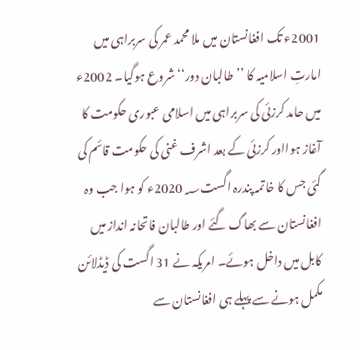2001ء تک افغانستان میں ملا محمد عمر کی سربراہی میں امارتِ اسلامیہ کا ’’طالبان دور‘‘ شروع ہوگیا۔ 2002ء میں حامد کرزئی کی سربراہی میں اسلامی عبوری حکومت کا آغاز ہوااور کرزئی کے بعد اشرف غنی کی حکومت قائم کی گئی جس کا خاتمہ پندرہ اگست2020؁ء کو ہوا جب وہ افغانستان سے بھاگ گئے اور طالبان فاتحانہ انداز میں کابل میں داخل ہوئے۔ امریکہ نے 31 اگست کی ڈیڈلائن مکمل ہونے سے پہلے ہی افغانستان سے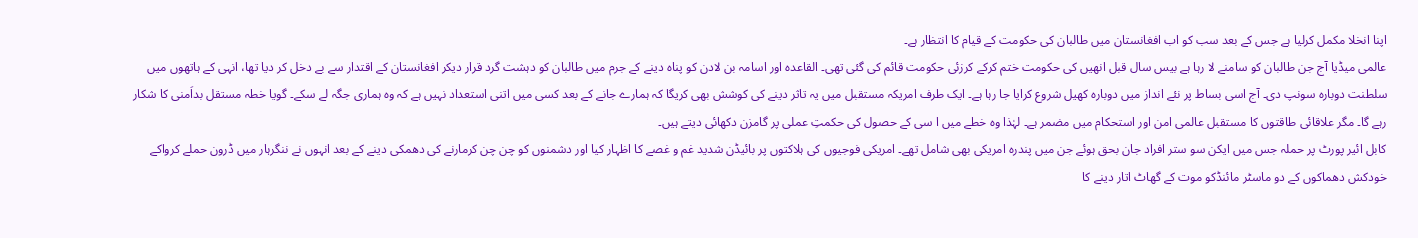اپنا انخلا مکمل کرلیا ہے جس کے بعد سب کو اب افغانستان میں طالبان کی حکومت کے قیام کا انتظار ہے۔
عالمی میڈیا آج جن طالبان کو سامنے لا رہا ہے بیس سال قبل انھیں کی حکومت ختم کرکے کرزئی حکومت قائم کی گئی تھی۔ القاعدہ اور اسامہ بن لادن کو پناہ دینے کے جرم میں طالبان کو دہشت گرد قرار دیکر افغانستان کے اقتدار سے بے دخل کر دیا تھا، انہی کے ہاتھوں میں سلطنت دوبارہ سونپ دی۔ آج اسی بساط پر نئے انداز میں دوبارہ کھیل شروع کرایا جا رہا ہے۔ ایک طرف امریکہ مستقبل میں یہ تاثر دینے کی کوشش بھی کریگا کہ ہمارے جانے کے بعد کسی میں اتنی استعداد نہیں ہے کہ وہ ہماری جگہ لے سکے۔ گویا خطہ مستقل بداَمنی کا شکار رہے گا۔ مگر علاقائی طاقتوں کا مستقبل عالمی امن اور استحکام میں مضمر ہے۔ لہٰذا وہ خطے میں ا سی کے حصول کی حکمتِ عملی پر گامزن دکھائی دیتے ہیں۔
کابل ائیر پورٹ پر حملہ جس میں ایکن سو ستر افراد جان بحق ہوئے جن میں پندرہ امریکی بھی شامل تھے۔ امریکی فوجیوں کی ہلاکتوں پر بائیڈن شدید غم و غصے کا اظہار کیا اور دشمنوں کو چن چن کرمارنے کی دھمکی دینے کے بعد انہوں نے ننگرہار میں ڈرون حملے کرواکے خودکش دھماکوں کے دو ماسٹر مائنڈکو موت کے گھاٹ اتار دینے کا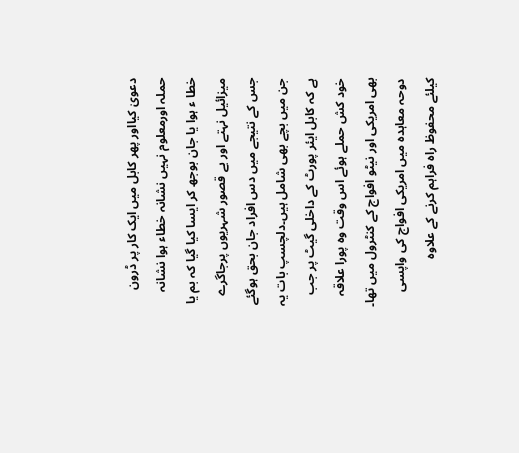دعویٰ کیااور پھر کابل میں ایک کار پر ڈرون حملہ اورمعلوم نہیں نشانہ خطاء ہوا نشانہ خطا ء ہوا یا جان بوجھ کر ایسا کیا گیا کہ بم یا میزائیل نہتے اور بے قصور شہریوں پرجاگرے جس کے نتیجے میں دس افراد جان بحق ہوگئے جن میں بچے بھی شامل ہیں۔دلچسپ بات یہ ہے کہ کابل ایئر پورٹ کے داخلی گیٹ پر جب خود کش حملے ہوئے اس وقت وہ پورا علاقہ بھی امریکی اور نیٹو افواج کے کنٹرول میں تھا۔ دوحہ معاہدہ میں امریکی افواج کی واپسی کیلئے محفوظ راہ فراہم کرنے کے علاوہ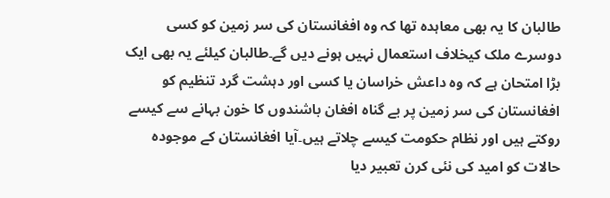طالبان کا یہ بھی معاہدہ تھا کہ وہ افغانستان کی سر زمین کو کسی دوسرے ملک کیخلاف استعمال نہیں ہونے دیں گے۔طالبان کیلئے یہ بھی ایک بڑا امتحان ہے کہ وہ داعش خراسان یا کسی اور دہشت گرد تنظیم کو افغانستان کی سر زمین پر بے گناہ افغان باشندوں کا خون بہانے سے کیسے روکتے ہیں اور نظام حکومت کیسے چلاتے ہیں۔آیا افغانستان کے موجودہ حالات کو امید کی نئی کرن تعبیر دیا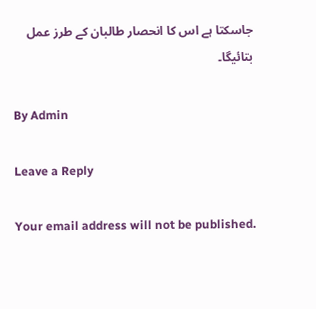جاسکتا ہے اس کا انحصار طالبان کے طرز عمل بتائیگا۔

By Admin

Leave a Reply

Your email address will not be published.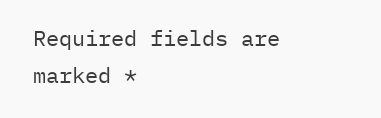Required fields are marked *